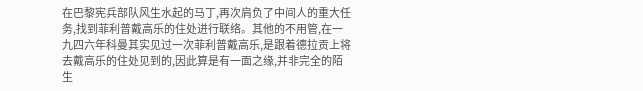在巴黎宪兵部队风生水起的马丁,再次肩负了中间人的重大任务,找到菲利普戴高乐的住处进行联络。其他的不用管,在一九四六年科曼其实见过一次菲利普戴高乐,是跟着德拉贡上将去戴高乐的住处见到的,因此算是有一面之缘,并非完全的陌生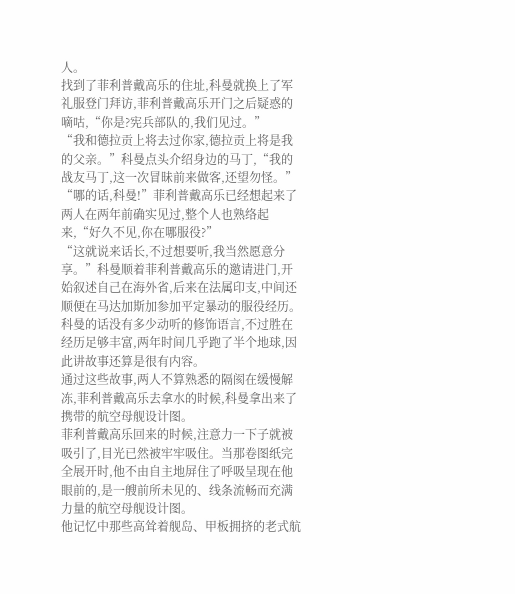人。
找到了菲利普戴高乐的住址,科曼就换上了军礼服登门拜访,菲利普戴高乐开门之后疑惑的嘀咕,“你是?宪兵部队的,我们见过。”
“我和德拉贡上将去过你家,德拉贡上将是我的父亲。”科曼点头介绍身边的马丁,“我的战友马丁,这一次冒昧前来做客,还望勿怪。”
“哪的话,科曼!”菲利普戴高乐已经想起来了两人在两年前确实见过,整个人也熟络起来,“好久不见,你在哪服役?”
“这就说来话长,不过想要听,我当然愿意分享。”科曼顺着菲利普戴高乐的邀请进门,开始叙述自己在海外省,后来在法属印支,中间还顺便在马达加斯加参加平定暴动的服役经历。
科曼的话没有多少动听的修饰语言,不过胜在经历足够丰富,两年时间几乎跑了半个地球,因此讲故事还算是很有内容。
通过这些故事,两人不算熟悉的隔阂在缓慢解冻,菲利普戴高乐去拿水的时候,科曼拿出来了携带的航空母舰设计图。
菲利普戴高乐回来的时候,注意力一下子就被吸引了,目光已然被牢牢吸住。当那卷图纸完全展开时,他不由自主地屏住了呼吸呈现在他眼前的,是一艘前所未见的、线条流畅而充满力量的航空母舰设计图。
他记忆中那些高耸着舰岛、甲板拥挤的老式航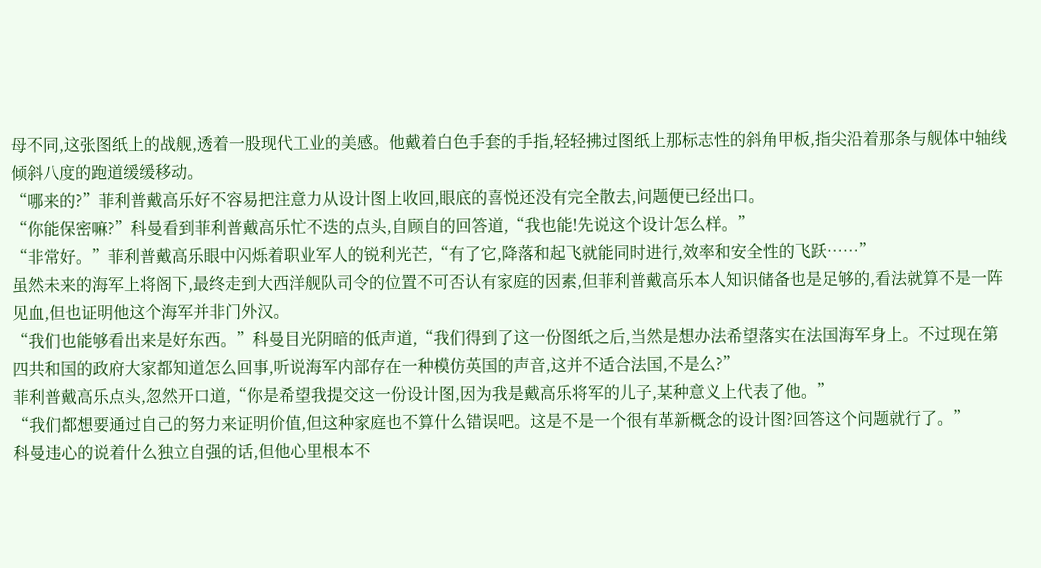母不同,这张图纸上的战舰,透着一股现代工业的美感。他戴着白色手套的手指,轻轻拂过图纸上那标志性的斜角甲板,指尖沿着那条与舰体中轴线倾斜八度的跑道缓缓移动。
“哪来的?”菲利普戴高乐好不容易把注意力从设计图上收回,眼底的喜悦还没有完全散去,问题便已经出口。
“你能保密嘛?”科曼看到菲利普戴高乐忙不迭的点头,自顾自的回答道,“我也能!先说这个设计怎么样。”
“非常好。”菲利普戴高乐眼中闪烁着职业军人的锐利光芒,“有了它,降落和起飞就能同时进行,效率和安全性的飞跃……”
虽然未来的海军上将阁下,最终走到大西洋舰队司令的位置不可否认有家庭的因素,但菲利普戴高乐本人知识储备也是足够的,看法就算不是一阵见血,但也证明他这个海军并非门外汉。
“我们也能够看出来是好东西。”科曼目光阴暗的低声道,“我们得到了这一份图纸之后,当然是想办法希望落实在法国海军身上。不过现在第四共和国的政府大家都知道怎么回事,听说海军内部存在一种模仿英国的声音,这并不适合法国,不是么?”
菲利普戴高乐点头,忽然开口道,“你是希望我提交这一份设计图,因为我是戴高乐将军的儿子,某种意义上代表了他。”
“我们都想要通过自己的努力来证明价值,但这种家庭也不算什么错误吧。这是不是一个很有革新概念的设计图?回答这个问题就行了。”
科曼违心的说着什么独立自强的话,但他心里根本不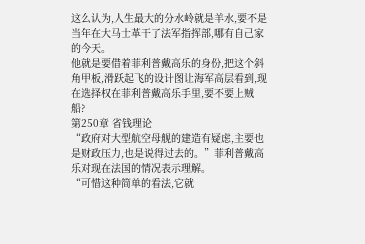这么认为,人生最大的分水岭就是羊水,要不是当年在大马士革干了法军指挥部,哪有自己家的今天。
他就是要借着菲利普戴高乐的身份,把这个斜角甲板,滑跃起飞的设计图让海军高层看到,现在选择权在菲利普戴高乐手里,要不要上贼船?
第250章 省钱理论
“政府对大型航空母舰的建造有疑虑,主要也是财政压力,也是说得过去的。”菲利普戴高乐对现在法国的情况表示理解。
“可惜这种简单的看法,它就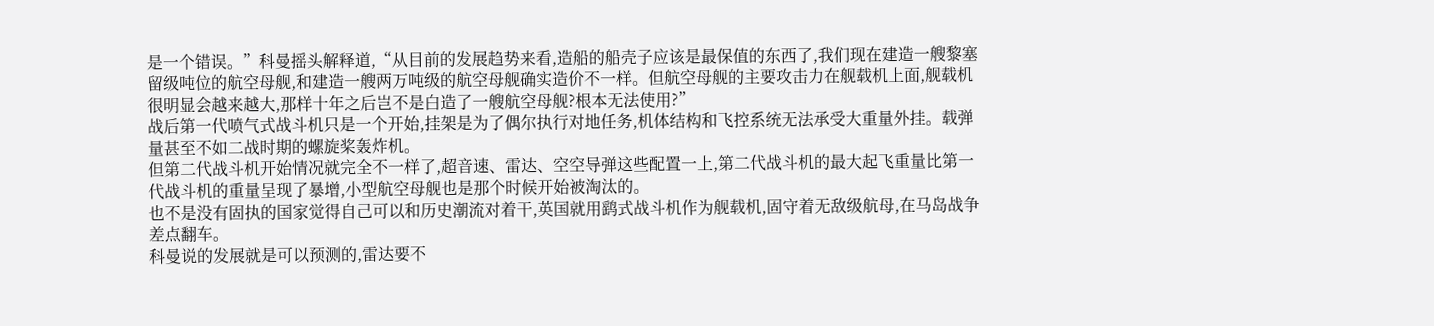是一个错误。”科曼摇头解释道,“从目前的发展趋势来看,造船的船壳子应该是最保值的东西了,我们现在建造一艘黎塞留级吨位的航空母舰,和建造一艘两万吨级的航空母舰确实造价不一样。但航空母舰的主要攻击力在舰载机上面,舰载机很明显会越来越大,那样十年之后岂不是白造了一艘航空母舰?根本无法使用?”
战后第一代喷气式战斗机只是一个开始,挂架是为了偶尔执行对地任务,机体结构和飞控系统无法承受大重量外挂。载弹量甚至不如二战时期的螺旋桨轰炸机。
但第二代战斗机开始情况就完全不一样了,超音速、雷达、空空导弹这些配置一上,第二代战斗机的最大起飞重量比第一代战斗机的重量呈现了暴增,小型航空母舰也是那个时候开始被淘汰的。
也不是没有固执的国家觉得自己可以和历史潮流对着干,英国就用鹞式战斗机作为舰载机,固守着无敌级航母,在马岛战争差点翻车。
科曼说的发展就是可以预测的,雷达要不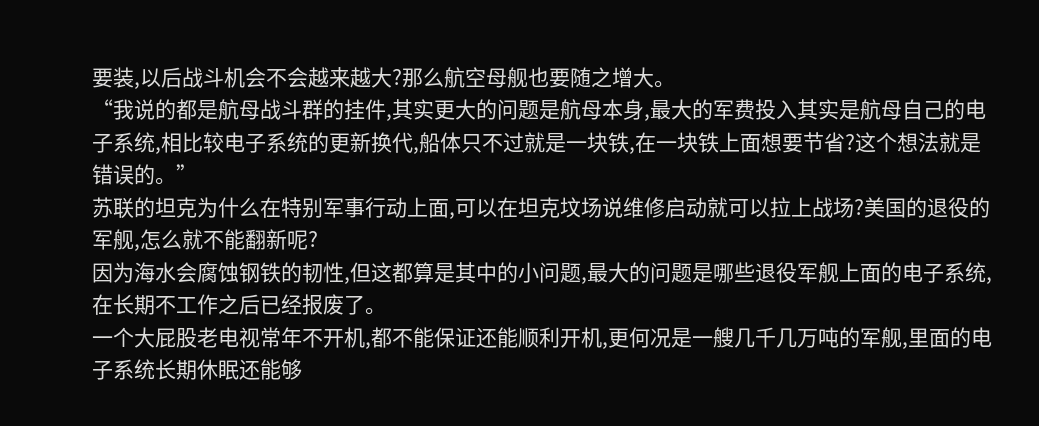要装,以后战斗机会不会越来越大?那么航空母舰也要随之增大。
“我说的都是航母战斗群的挂件,其实更大的问题是航母本身,最大的军费投入其实是航母自己的电子系统,相比较电子系统的更新换代,船体只不过就是一块铁,在一块铁上面想要节省?这个想法就是错误的。”
苏联的坦克为什么在特别军事行动上面,可以在坦克坟场说维修启动就可以拉上战场?美国的退役的军舰,怎么就不能翻新呢?
因为海水会腐蚀钢铁的韧性,但这都算是其中的小问题,最大的问题是哪些退役军舰上面的电子系统,在长期不工作之后已经报废了。
一个大屁股老电视常年不开机,都不能保证还能顺利开机,更何况是一艘几千几万吨的军舰,里面的电子系统长期休眠还能够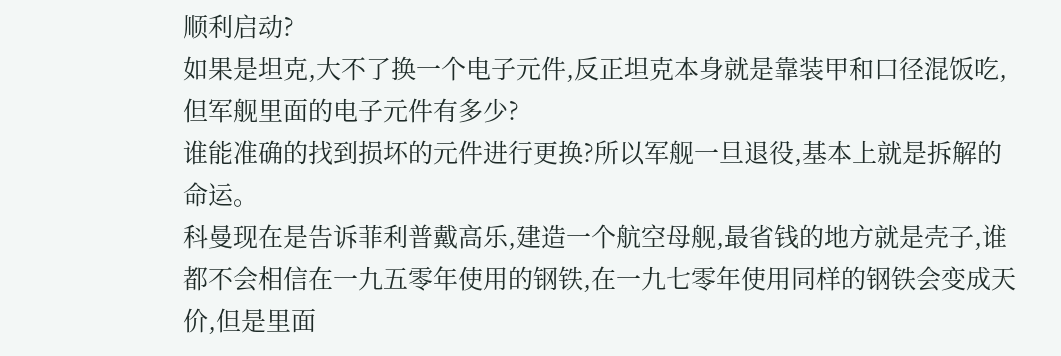顺利启动?
如果是坦克,大不了换一个电子元件,反正坦克本身就是靠装甲和口径混饭吃,但军舰里面的电子元件有多少?
谁能准确的找到损坏的元件进行更换?所以军舰一旦退役,基本上就是拆解的命运。
科曼现在是告诉菲利普戴高乐,建造一个航空母舰,最省钱的地方就是壳子,谁都不会相信在一九五零年使用的钢铁,在一九七零年使用同样的钢铁会变成天价,但是里面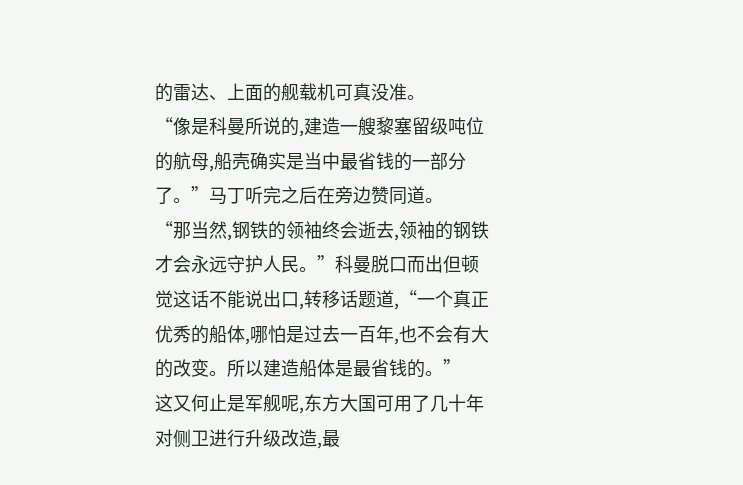的雷达、上面的舰载机可真没准。
“像是科曼所说的,建造一艘黎塞留级吨位的航母,船壳确实是当中最省钱的一部分了。”马丁听完之后在旁边赞同道。
“那当然,钢铁的领袖终会逝去,领袖的钢铁才会永远守护人民。”科曼脱口而出但顿觉这话不能说出口,转移话题道,“一个真正优秀的船体,哪怕是过去一百年,也不会有大的改变。所以建造船体是最省钱的。”
这又何止是军舰呢,东方大国可用了几十年对侧卫进行升级改造,最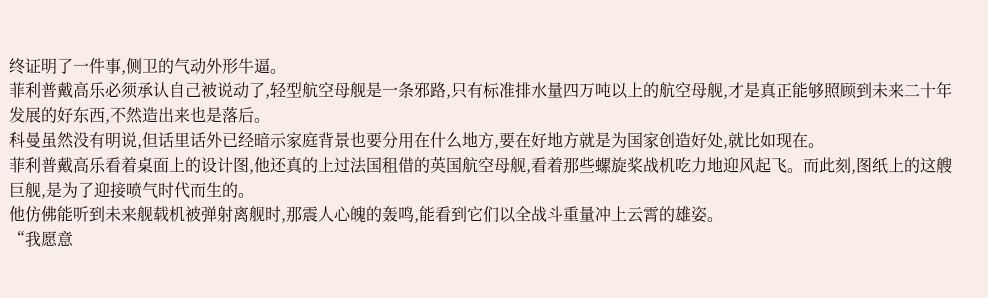终证明了一件事,侧卫的气动外形牛逼。
菲利普戴高乐必须承认自己被说动了,轻型航空母舰是一条邪路,只有标准排水量四万吨以上的航空母舰,才是真正能够照顾到未来二十年发展的好东西,不然造出来也是落后。
科曼虽然没有明说,但话里话外已经暗示家庭背景也要分用在什么地方,要在好地方就是为国家创造好处,就比如现在。
菲利普戴高乐看着桌面上的设计图,他还真的上过法国租借的英国航空母舰,看着那些螺旋桨战机吃力地迎风起飞。而此刻,图纸上的这艘巨舰,是为了迎接喷气时代而生的。
他仿佛能听到未来舰载机被弹射离舰时,那震人心魄的轰鸣,能看到它们以全战斗重量冲上云霄的雄姿。
“我愿意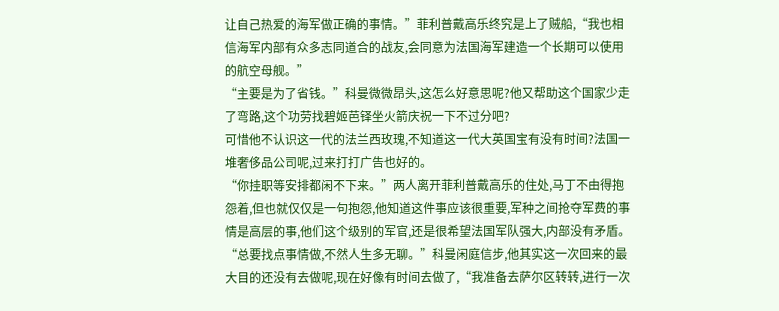让自己热爱的海军做正确的事情。”菲利普戴高乐终究是上了贼船,“我也相信海军内部有众多志同道合的战友,会同意为法国海军建造一个长期可以使用的航空母舰。”
“主要是为了省钱。”科曼微微昂头,这怎么好意思呢?他又帮助这个国家少走了弯路,这个功劳找碧姬芭铎坐火箭庆祝一下不过分吧?
可惜他不认识这一代的法兰西玫瑰,不知道这一代大英国宝有没有时间?法国一堆奢侈品公司呢,过来打打广告也好的。
“你挂职等安排都闲不下来。”两人离开菲利普戴高乐的住处,马丁不由得抱怨着,但也就仅仅是一句抱怨,他知道这件事应该很重要,军种之间抢夺军费的事情是高层的事,他们这个级别的军官,还是很希望法国军队强大,内部没有矛盾。
“总要找点事情做,不然人生多无聊。”科曼闲庭信步,他其实这一次回来的最大目的还没有去做呢,现在好像有时间去做了,“我准备去萨尔区转转,进行一次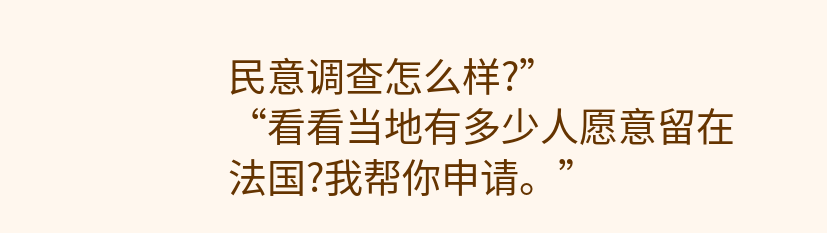民意调查怎么样?”
“看看当地有多少人愿意留在法国?我帮你申请。”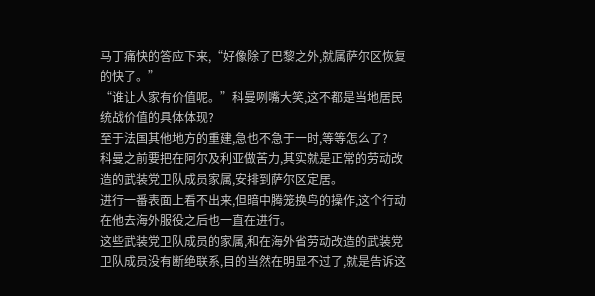马丁痛快的答应下来,“好像除了巴黎之外,就属萨尔区恢复的快了。”
“谁让人家有价值呢。”科曼咧嘴大笑,这不都是当地居民统战价值的具体体现?
至于法国其他地方的重建,急也不急于一时,等等怎么了?
科曼之前要把在阿尔及利亚做苦力,其实就是正常的劳动改造的武装党卫队成员家属,安排到萨尔区定居。
进行一番表面上看不出来,但暗中腾笼换鸟的操作,这个行动在他去海外服役之后也一直在进行。
这些武装党卫队成员的家属,和在海外省劳动改造的武装党卫队成员没有断绝联系,目的当然在明显不过了,就是告诉这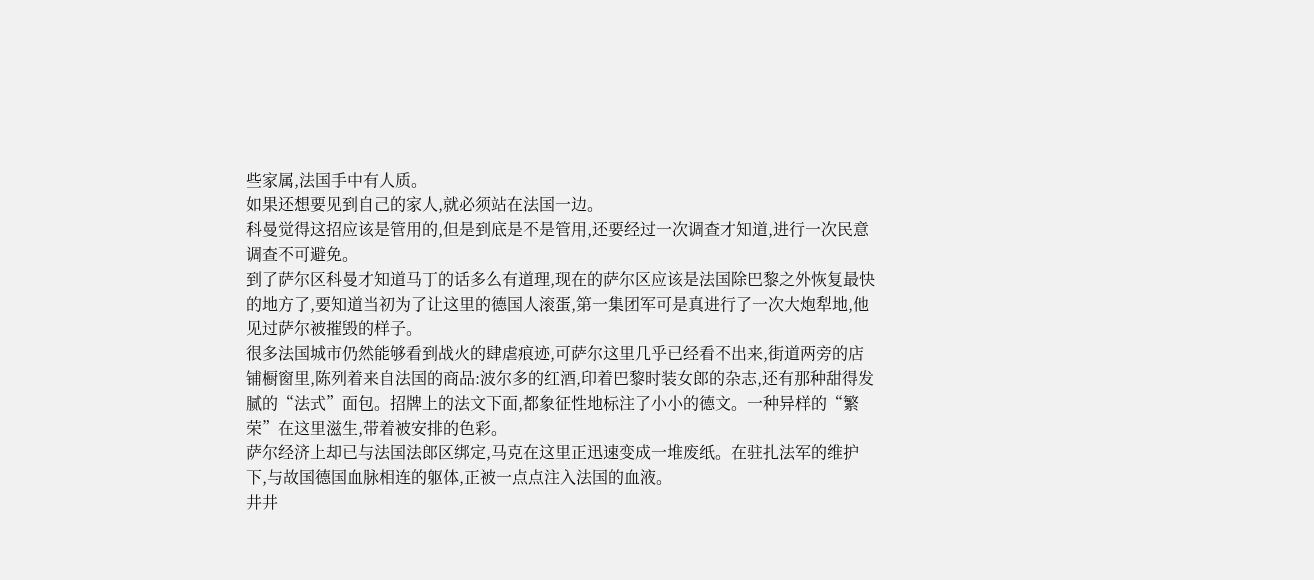些家属,法国手中有人质。
如果还想要见到自己的家人,就必须站在法国一边。
科曼觉得这招应该是管用的,但是到底是不是管用,还要经过一次调查才知道,进行一次民意调查不可避免。
到了萨尔区科曼才知道马丁的话多么有道理,现在的萨尔区应该是法国除巴黎之外恢复最快的地方了,要知道当初为了让这里的德国人滚蛋,第一集团军可是真进行了一次大炮犁地,他见过萨尔被摧毁的样子。
很多法国城市仍然能够看到战火的肆虐痕迹,可萨尔这里几乎已经看不出来,街道两旁的店铺橱窗里,陈列着来自法国的商品:波尔多的红酒,印着巴黎时装女郎的杂志,还有那种甜得发腻的“法式”面包。招牌上的法文下面,都象征性地标注了小小的德文。一种异样的“繁荣”在这里滋生,带着被安排的色彩。
萨尔经济上却已与法国法郎区绑定,马克在这里正迅速变成一堆废纸。在驻扎法军的维护下,与故国德国血脉相连的躯体,正被一点点注入法国的血液。
井井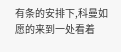有条的安排下,科曼如愿的来到一处看着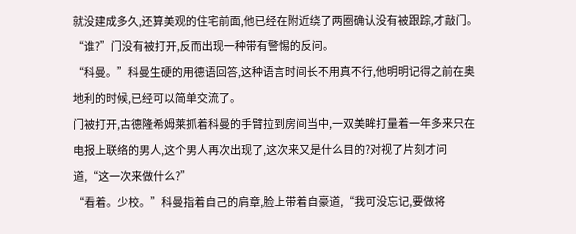就没建成多久,还算美观的住宅前面,他已经在附近绕了两圈确认没有被跟踪,才敲门。
“谁?”门没有被打开,反而出现一种带有警惕的反问。
“科曼。”科曼生硬的用德语回答,这种语言时间长不用真不行,他明明记得之前在奥地利的时候,已经可以简单交流了。
门被打开,古德隆希姆莱抓着科曼的手臂拉到房间当中,一双美眸打量着一年多来只在电报上联络的男人,这个男人再次出现了,这次来又是什么目的?对视了片刻才问道,“这一次来做什么?”
“看着。少校。”科曼指着自己的肩章,脸上带着自豪道,“我可没忘记,要做将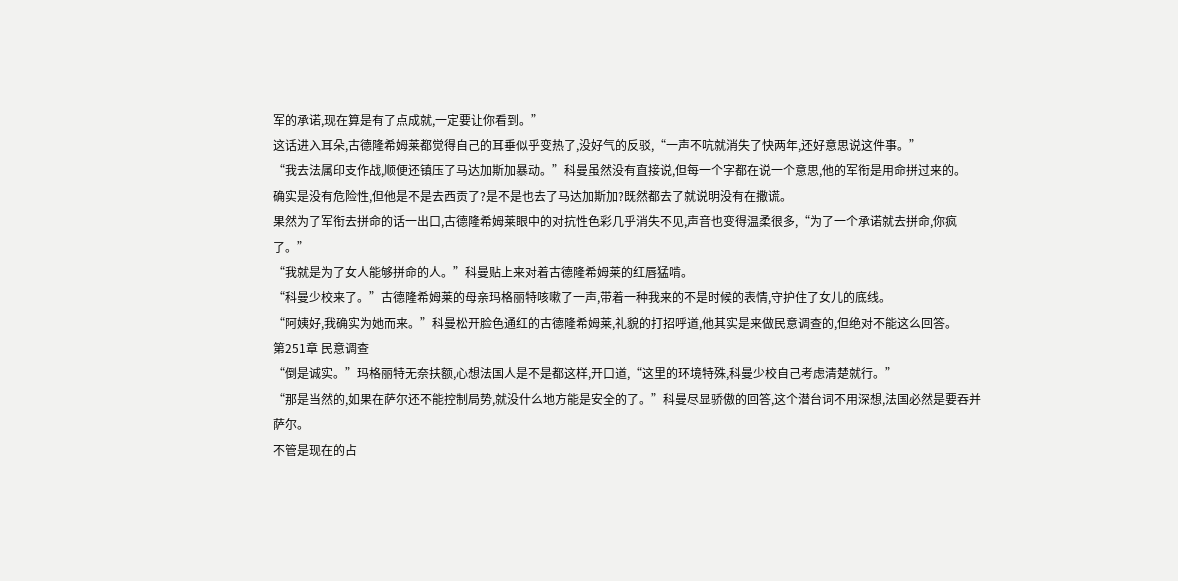军的承诺,现在算是有了点成就,一定要让你看到。”
这话进入耳朵,古德隆希姆莱都觉得自己的耳垂似乎变热了,没好气的反驳,“一声不吭就消失了快两年,还好意思说这件事。”
“我去法属印支作战,顺便还镇压了马达加斯加暴动。”科曼虽然没有直接说,但每一个字都在说一个意思,他的军衔是用命拼过来的。
确实是没有危险性,但他是不是去西贡了?是不是也去了马达加斯加?既然都去了就说明没有在撒谎。
果然为了军衔去拼命的话一出口,古德隆希姆莱眼中的对抗性色彩几乎消失不见,声音也变得温柔很多,“为了一个承诺就去拼命,你疯了。”
“我就是为了女人能够拼命的人。”科曼贴上来对着古德隆希姆莱的红唇猛啃。
“科曼少校来了。”古德隆希姆莱的母亲玛格丽特咳嗽了一声,带着一种我来的不是时候的表情,守护住了女儿的底线。
“阿姨好,我确实为她而来。”科曼松开脸色通红的古德隆希姆莱,礼貌的打招呼道,他其实是来做民意调查的,但绝对不能这么回答。
第251章 民意调查
“倒是诚实。”玛格丽特无奈扶额,心想法国人是不是都这样,开口道,“这里的环境特殊,科曼少校自己考虑清楚就行。”
“那是当然的,如果在萨尔还不能控制局势,就没什么地方能是安全的了。”科曼尽显骄傲的回答,这个潜台词不用深想,法国必然是要吞并萨尔。
不管是现在的占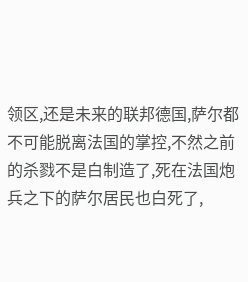领区,还是未来的联邦德国,萨尔都不可能脱离法国的掌控,不然之前的杀戮不是白制造了,死在法国炮兵之下的萨尔居民也白死了,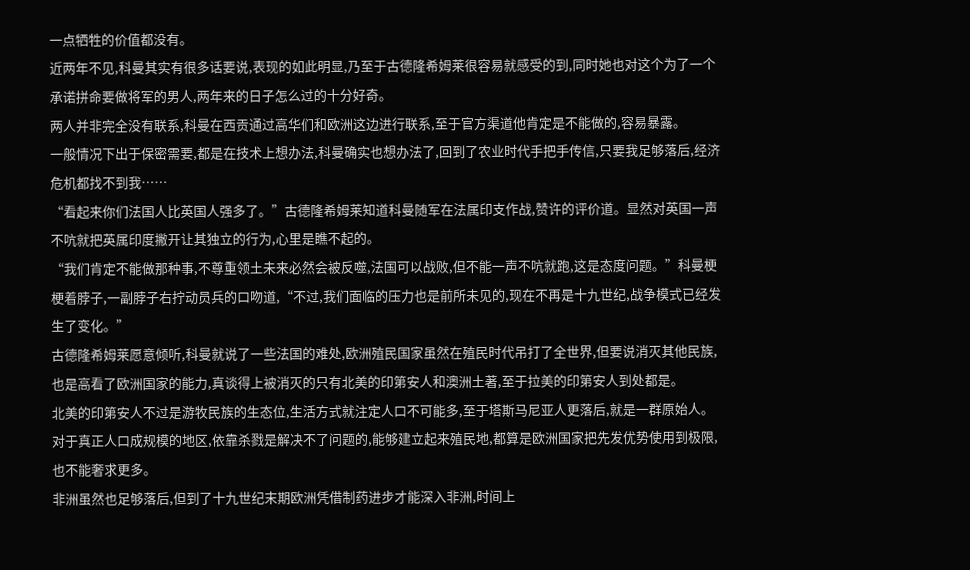一点牺牲的价值都没有。
近两年不见,科曼其实有很多话要说,表现的如此明显,乃至于古德隆希姆莱很容易就感受的到,同时她也对这个为了一个承诺拼命要做将军的男人,两年来的日子怎么过的十分好奇。
两人并非完全没有联系,科曼在西贡通过高华们和欧洲这边进行联系,至于官方渠道他肯定是不能做的,容易暴露。
一般情况下出于保密需要,都是在技术上想办法,科曼确实也想办法了,回到了农业时代手把手传信,只要我足够落后,经济危机都找不到我……
“看起来你们法国人比英国人强多了。”古德隆希姆莱知道科曼随军在法属印支作战,赞许的评价道。显然对英国一声不吭就把英属印度撇开让其独立的行为,心里是瞧不起的。
“我们肯定不能做那种事,不尊重领土未来必然会被反噬,法国可以战败,但不能一声不吭就跑,这是态度问题。”科曼梗梗着脖子,一副脖子右拧动员兵的口吻道,“不过,我们面临的压力也是前所未见的,现在不再是十九世纪,战争模式已经发生了变化。”
古德隆希姆莱愿意倾听,科曼就说了一些法国的难处,欧洲殖民国家虽然在殖民时代吊打了全世界,但要说消灭其他民族,也是高看了欧洲国家的能力,真谈得上被消灭的只有北美的印第安人和澳洲土著,至于拉美的印第安人到处都是。
北美的印第安人不过是游牧民族的生态位,生活方式就注定人口不可能多,至于塔斯马尼亚人更落后,就是一群原始人。
对于真正人口成规模的地区,依靠杀戮是解决不了问题的,能够建立起来殖民地,都算是欧洲国家把先发优势使用到极限,也不能奢求更多。
非洲虽然也足够落后,但到了十九世纪末期欧洲凭借制药进步才能深入非洲,时间上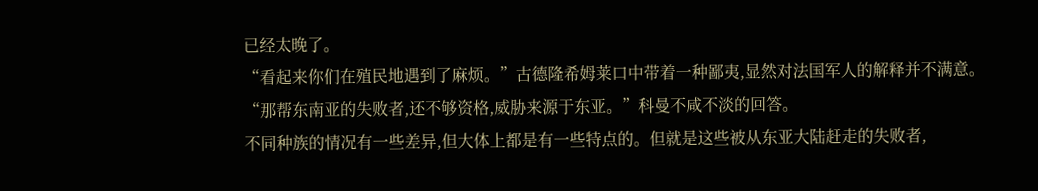已经太晚了。
“看起来你们在殖民地遇到了麻烦。”古德隆希姆莱口中带着一种鄙夷,显然对法国军人的解释并不满意。
“那帮东南亚的失败者,还不够资格,威胁来源于东亚。”科曼不咸不淡的回答。
不同种族的情况有一些差异,但大体上都是有一些特点的。但就是这些被从东亚大陆赶走的失败者,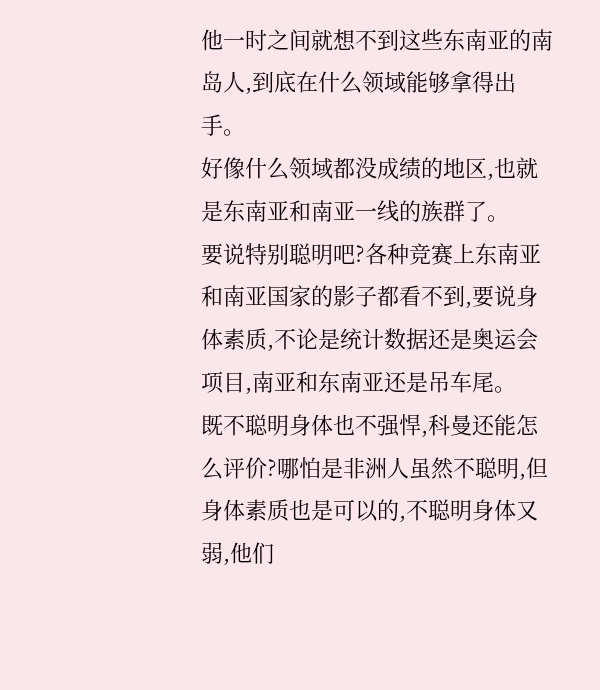他一时之间就想不到这些东南亚的南岛人,到底在什么领域能够拿得出手。
好像什么领域都没成绩的地区,也就是东南亚和南亚一线的族群了。
要说特别聪明吧?各种竞赛上东南亚和南亚国家的影子都看不到,要说身体素质,不论是统计数据还是奥运会项目,南亚和东南亚还是吊车尾。
既不聪明身体也不强悍,科曼还能怎么评价?哪怕是非洲人虽然不聪明,但身体素质也是可以的,不聪明身体又弱,他们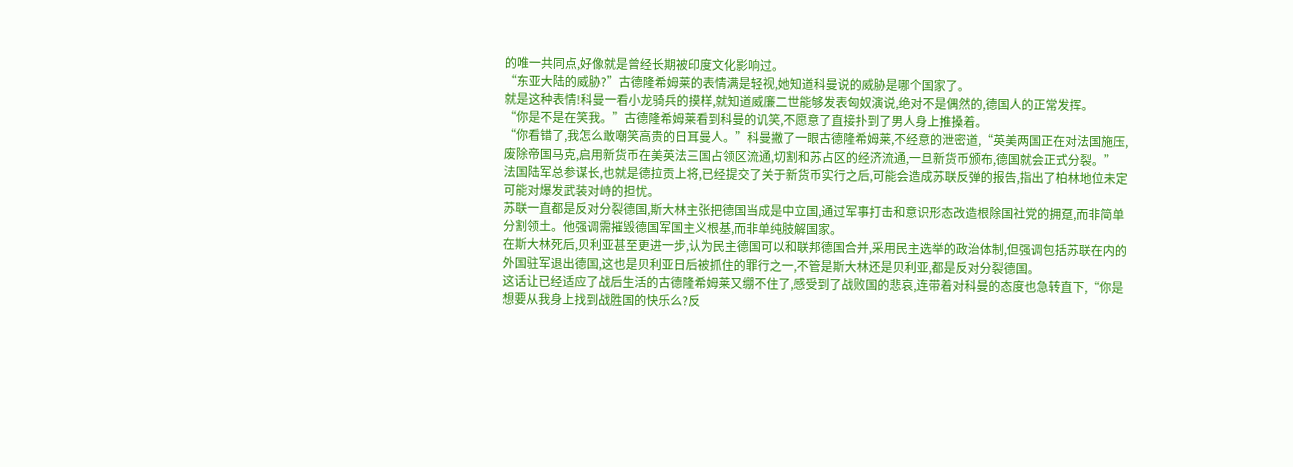的唯一共同点,好像就是曾经长期被印度文化影响过。
“东亚大陆的威胁?”古德隆希姆莱的表情满是轻视,她知道科曼说的威胁是哪个国家了。
就是这种表情!科曼一看小龙骑兵的摸样,就知道威廉二世能够发表匈奴演说,绝对不是偶然的,德国人的正常发挥。
“你是不是在笑我。”古德隆希姆莱看到科曼的讥笑,不愿意了直接扑到了男人身上推搡着。
“你看错了,我怎么敢嘲笑高贵的日耳曼人。”科曼撇了一眼古德隆希姆莱,不经意的泄密道,“英美两国正在对法国施压,废除帝国马克,启用新货币在美英法三国占领区流通,切割和苏占区的经济流通,一旦新货币颁布,德国就会正式分裂。”
法国陆军总参谋长,也就是德拉贡上将,已经提交了关于新货币实行之后,可能会造成苏联反弹的报告,指出了柏林地位未定可能对爆发武装对峙的担忧。
苏联一直都是反对分裂德国,斯大林主张把德国当成是中立国,通过军事打击和意识形态改造根除国社党的拥趸,而非简单分割领土。他强调需摧毁德国军国主义根基,而非单纯肢解国家。
在斯大林死后,贝利亚甚至更进一步,认为民主德国可以和联邦德国合并,采用民主选举的政治体制,但强调包括苏联在内的外国驻军退出德国,这也是贝利亚日后被抓住的罪行之一,不管是斯大林还是贝利亚,都是反对分裂德国。
这话让已经适应了战后生活的古德隆希姆莱又绷不住了,感受到了战败国的悲哀,连带着对科曼的态度也急转直下,“你是想要从我身上找到战胜国的快乐么?反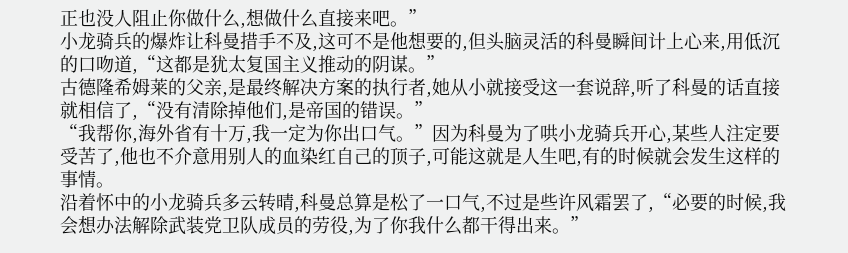正也没人阻止你做什么,想做什么直接来吧。”
小龙骑兵的爆炸让科曼措手不及,这可不是他想要的,但头脑灵活的科曼瞬间计上心来,用低沉的口吻道,“这都是犹太复国主义推动的阴谋。”
古德隆希姆莱的父亲,是最终解决方案的执行者,她从小就接受这一套说辞,听了科曼的话直接就相信了,“没有清除掉他们,是帝国的错误。”
“我帮你,海外省有十万,我一定为你出口气。”因为科曼为了哄小龙骑兵开心,某些人注定要受苦了,他也不介意用别人的血染红自己的顶子,可能这就是人生吧,有的时候就会发生这样的事情。
沿着怀中的小龙骑兵多云转晴,科曼总算是松了一口气,不过是些许风霜罢了,“必要的时候,我会想办法解除武装党卫队成员的劳役,为了你我什么都干得出来。”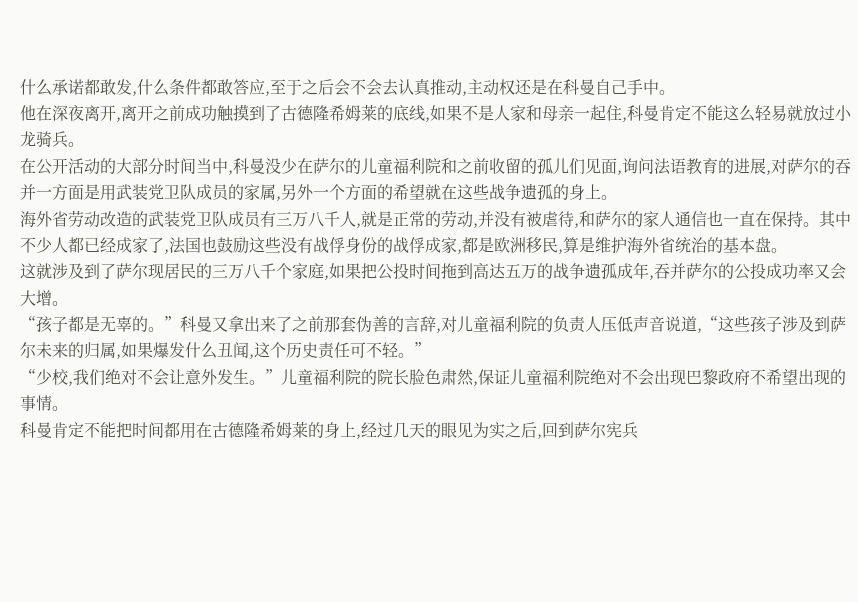什么承诺都敢发,什么条件都敢答应,至于之后会不会去认真推动,主动权还是在科曼自己手中。
他在深夜离开,离开之前成功触摸到了古德隆希姆莱的底线,如果不是人家和母亲一起住,科曼肯定不能这么轻易就放过小龙骑兵。
在公开活动的大部分时间当中,科曼没少在萨尔的儿童福利院和之前收留的孤儿们见面,询问法语教育的进展,对萨尔的吞并一方面是用武装党卫队成员的家属,另外一个方面的希望就在这些战争遗孤的身上。
海外省劳动改造的武装党卫队成员有三万八千人,就是正常的劳动,并没有被虐待,和萨尔的家人通信也一直在保持。其中不少人都已经成家了,法国也鼓励这些没有战俘身份的战俘成家,都是欧洲移民,算是维护海外省统治的基本盘。
这就涉及到了萨尔现居民的三万八千个家庭,如果把公投时间拖到高达五万的战争遗孤成年,吞并萨尔的公投成功率又会大增。
“孩子都是无辜的。”科曼又拿出来了之前那套伪善的言辞,对儿童福利院的负责人压低声音说道,“这些孩子涉及到萨尔未来的归属,如果爆发什么丑闻,这个历史责任可不轻。”
“少校,我们绝对不会让意外发生。”儿童福利院的院长脸色肃然,保证儿童福利院绝对不会出现巴黎政府不希望出现的事情。
科曼肯定不能把时间都用在古德隆希姆莱的身上,经过几天的眼见为实之后,回到萨尔宪兵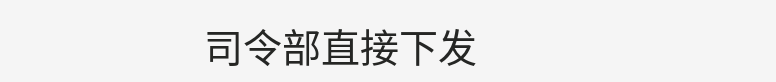司令部直接下发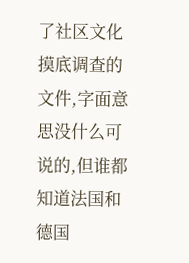了社区文化摸底调查的文件,字面意思没什么可说的,但谁都知道法国和德国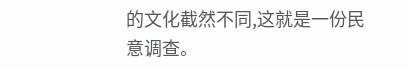的文化截然不同,这就是一份民意调查。